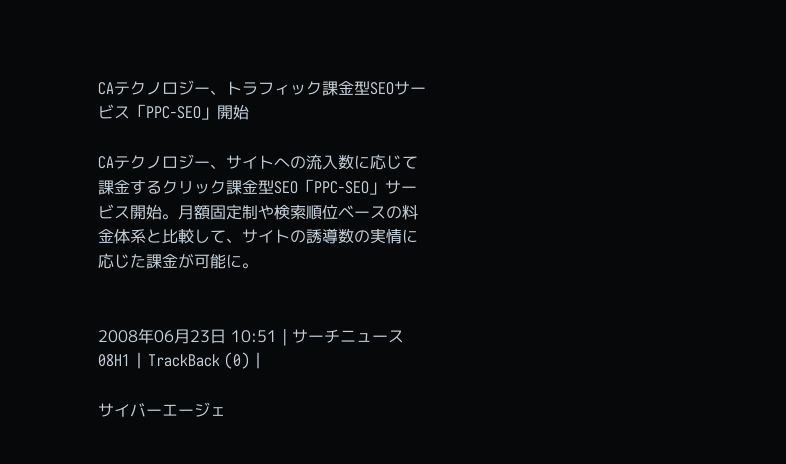CAテクノロジー、トラフィック課金型SEOサービス「PPC-SEO」開始

CAテクノロジー、サイトへの流入数に応じて課金するクリック課金型SEO「PPC-SEO」サービス開始。月額固定制や検索順位ベースの料金体系と比較して、サイトの誘導数の実情に応じた課金が可能に。


2008年06月23日 10:51 | サーチニュース 08H1 | TrackBack (0) |

サイバーエージェ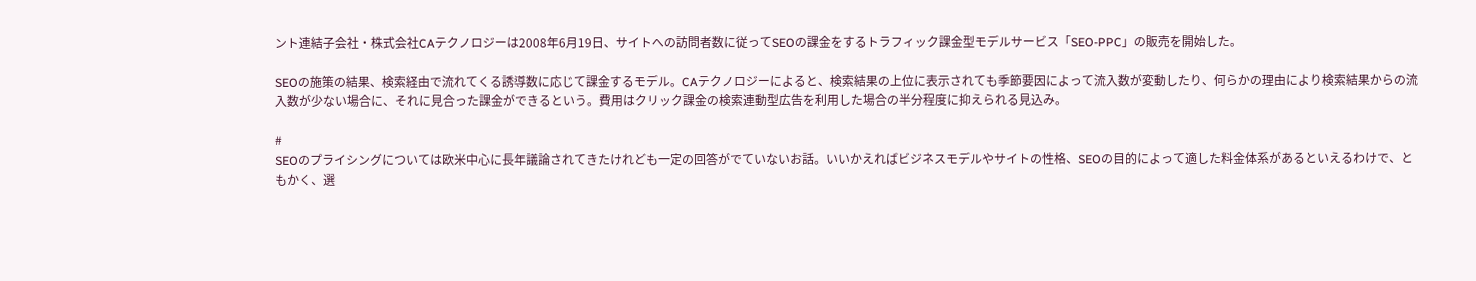ント連結子会社・株式会社CAテクノロジーは2008年6月19日、サイトへの訪問者数に従ってSEOの課金をするトラフィック課金型モデルサービス「SEO-PPC」の販売を開始した。

SEOの施策の結果、検索経由で流れてくる誘導数に応じて課金するモデル。CAテクノロジーによると、検索結果の上位に表示されても季節要因によって流入数が変動したり、何らかの理由により検索結果からの流入数が少ない場合に、それに見合った課金ができるという。費用はクリック課金の検索連動型広告を利用した場合の半分程度に抑えられる見込み。

#
SEOのプライシングについては欧米中心に長年議論されてきたけれども一定の回答がでていないお話。いいかえればビジネスモデルやサイトの性格、SEOの目的によって適した料金体系があるといえるわけで、ともかく、選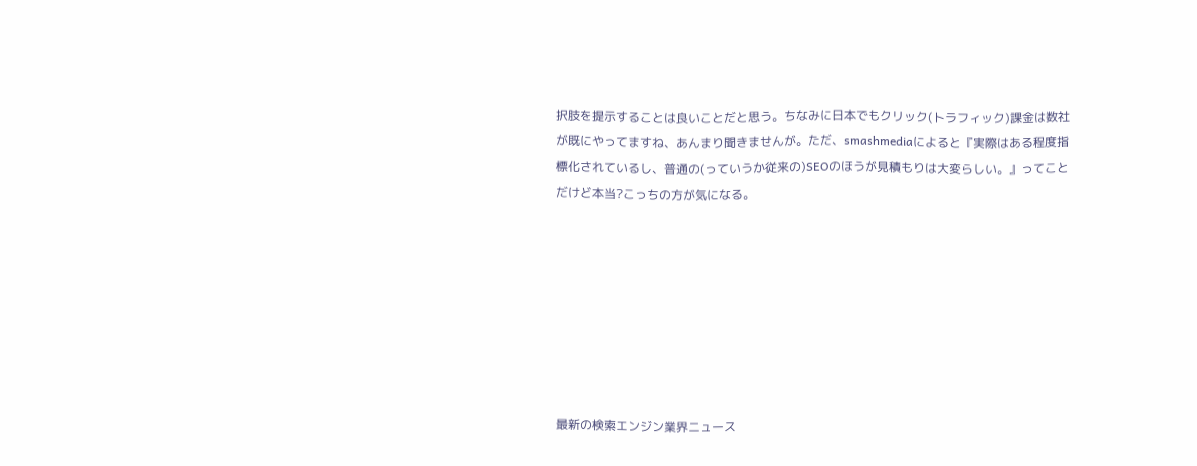択肢を提示することは良いことだと思う。ちなみに日本でもクリック(トラフィック)課金は数社が既にやってますね、あんまり聞きませんが。ただ、smashmediaによると『実際はある程度指標化されているし、普通の(っていうか従来の)SEOのほうが見積もりは大変らしい。』ってことだけど本当?こっちの方が気になる。








最新の検索エンジン業界ニュース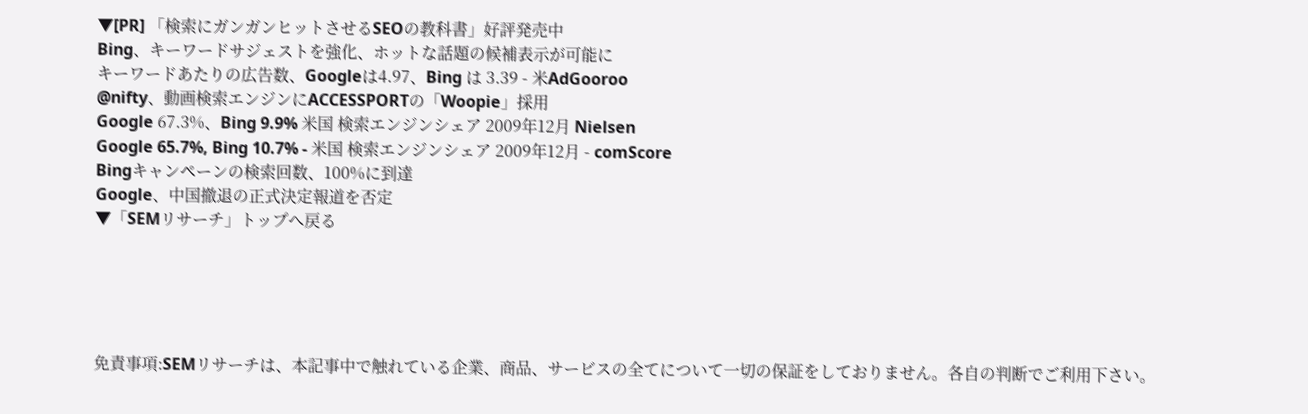▼[PR] 「検索にガンガンヒットさせるSEOの教科書」好評発売中
Bing、キーワードサジェストを強化、ホットな話題の候補表示が可能に
キーワードあたりの広告数、Googleは4.97、Bing は 3.39 - 米AdGooroo
@nifty、動画検索エンジンにACCESSPORTの「Woopie」採用
Google 67.3%、Bing 9.9% 米国 検索エンジンシェア 2009年12月 Nielsen
Google 65.7%, Bing 10.7% - 米国 検索エンジンシェア 2009年12月 - comScore
Bingキャンペーンの検索回数、100%に到達
Google、中国撤退の正式決定報道を否定
▼「SEMリサーチ」トップへ戻る





免責事項:SEMリサーチは、本記事中で触れている企業、商品、サービスの全てについて一切の保証をしておりません。各自の判断でご利用下さい。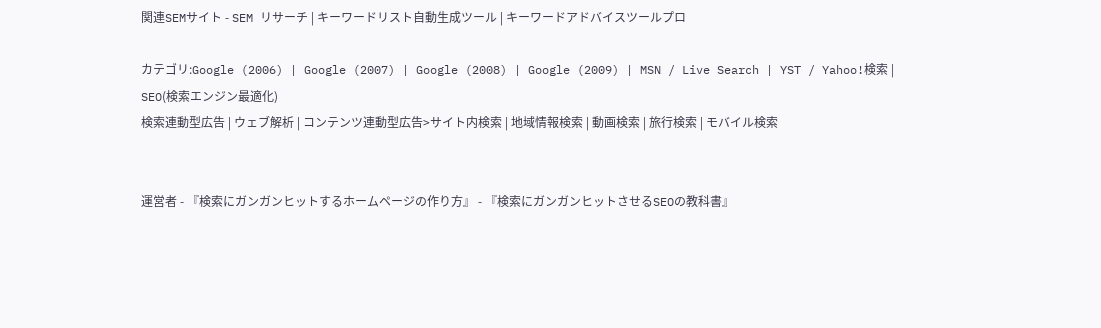関連SEMサイト - SEM リサーチ | キーワードリスト自動生成ツール | キーワードアドバイスツールプロ

カテゴリ:Google (2006) | Google (2007) | Google (2008) | Google (2009) | MSN / Live Search | YST / Yahoo!検索 | SEO(検索エンジン最適化)
検索連動型広告 | ウェブ解析 | コンテンツ連動型広告>サイト内検索 | 地域情報検索 | 動画検索 | 旅行検索 | モバイル検索


運営者 - 『検索にガンガンヒットするホームページの作り方』 - 『検索にガンガンヒットさせるSEOの教科書』